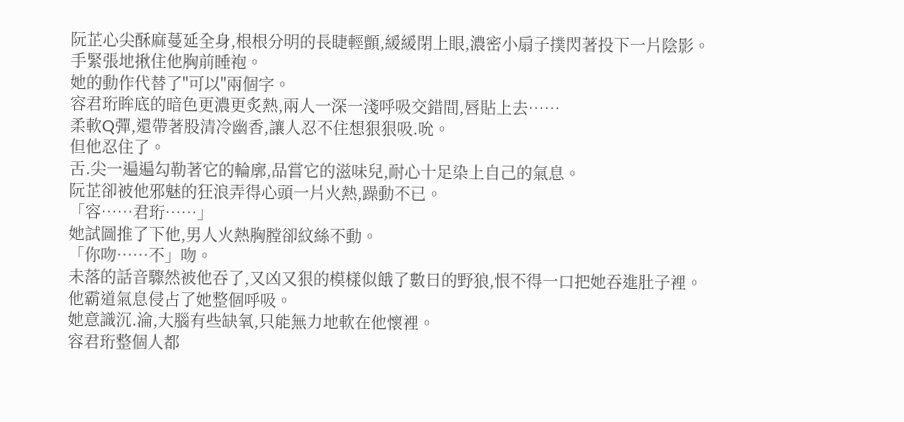阮芷心尖酥麻蔓延全身,根根分明的長睫輕顫,緩緩閉上眼,濃密小扇子撲閃著投下一片陰影。
手緊張地揪住他胸前睡袍。
她的動作代替了"可以"兩個字。
容君珩眸底的暗色更濃更炙熱,兩人一深一淺呼吸交錯間,唇貼上去……
柔軟Q彈,還帶著股清冷幽香,讓人忍不住想狠狠吸.吮。
但他忍住了。
舌.尖一遍遍勾勒著它的輪廓,品嘗它的滋味兒,耐心十足染上自己的氣息。
阮芷卻被他邪魅的狂浪弄得心頭一片火熱,躁動不已。
「容……君珩……」
她試圖推了下他,男人火熱胸膛卻紋絲不動。
「你吻……不」吻。
未落的話音驟然被他吞了,又凶又狠的模樣似餓了數日的野狼,恨不得一口把她吞進肚子裡。
他霸道氣息侵占了她整個呼吸。
她意識沉.淪,大腦有些缺氧,只能無力地軟在他懷裡。
容君珩整個人都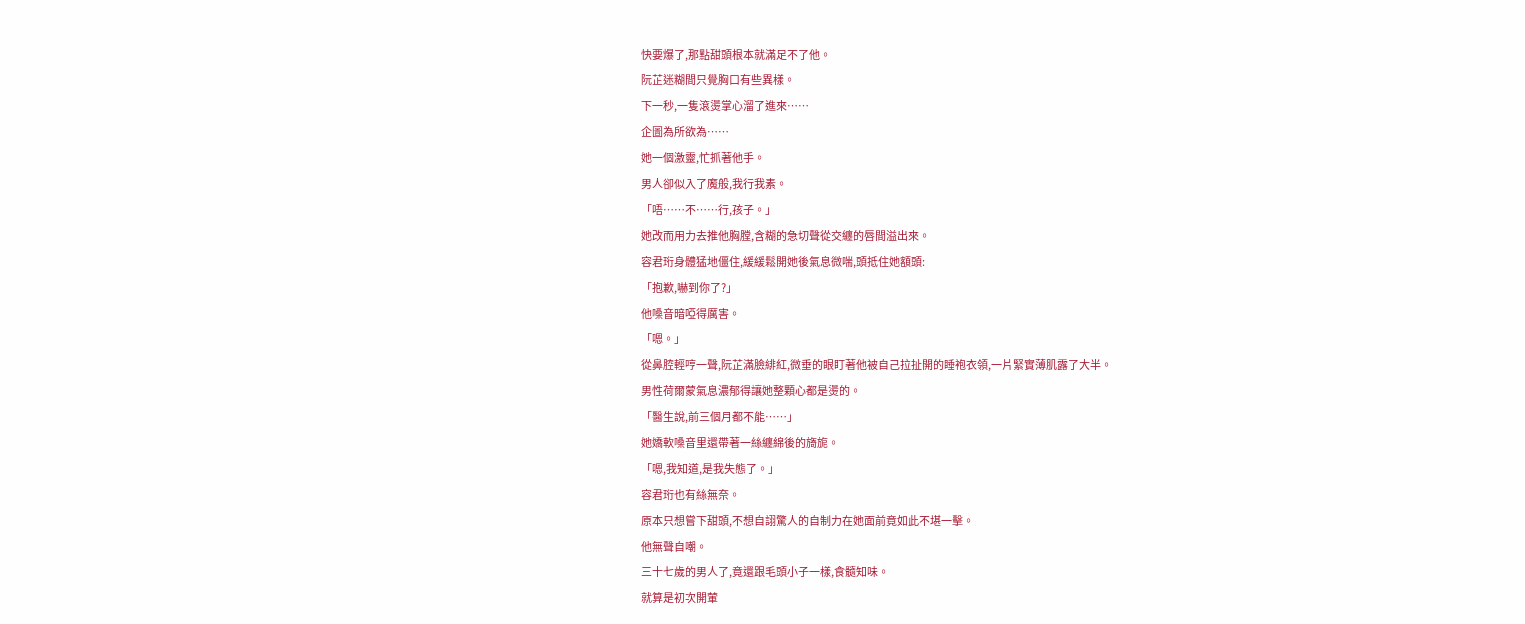快要爆了,那點甜頭根本就滿足不了他。
阮芷迷糊間只覺胸口有些異樣。
下一秒,一隻滾燙掌心溜了進來……
企圖為所欲為……
她一個激靈,忙抓著他手。
男人卻似入了魔般,我行我素。
「唔……不……行,孩子。」
她改而用力去推他胸膛,含糊的急切聲從交纏的唇間溢出來。
容君珩身體猛地僵住,緩緩鬆開她後氣息微喘,頭抵住她額頭:
「抱歉,嚇到你了?」
他嗓音暗啞得厲害。
「嗯。」
從鼻腔輕哼一聲,阮芷滿臉緋紅,微垂的眼盯著他被自己拉扯開的睡袍衣領,一片緊實薄肌露了大半。
男性荷爾蒙氣息濃郁得讓她整顆心都是燙的。
「醫生說,前三個月都不能……」
她嬌軟嗓音里還帶著一絲纏綿後的旖旎。
「嗯,我知道,是我失態了。」
容君珩也有絲無奈。
原本只想嘗下甜頭,不想自詡驚人的自制力在她面前竟如此不堪一擊。
他無聲自嘲。
三十七歲的男人了,竟還跟毛頭小子一樣,食髓知味。
就算是初次開葷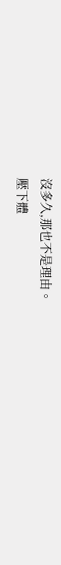沒多久,那也不是理由。
壓下體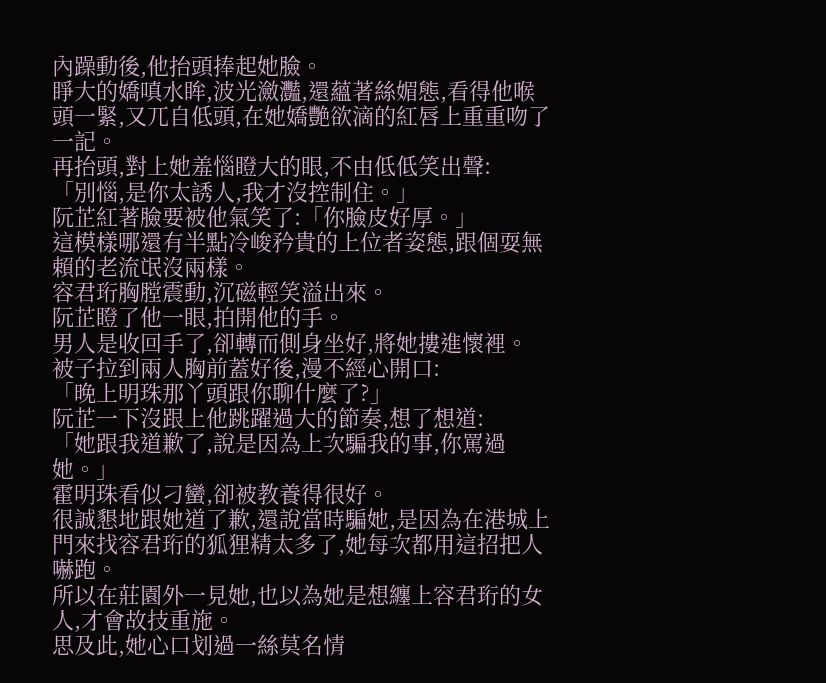內躁動後,他抬頭捧起她臉。
睜大的嬌嗔水眸,波光瀲灩,還蘊著絲媚態,看得他喉頭一緊,又兀自低頭,在她嬌艷欲滴的紅唇上重重吻了一記。
再抬頭,對上她羞惱瞪大的眼,不由低低笑出聲:
「別惱,是你太誘人,我才沒控制住。」
阮芷紅著臉要被他氣笑了:「你臉皮好厚。」
這模樣哪還有半點冷峻矜貴的上位者姿態,跟個耍無賴的老流氓沒兩樣。
容君珩胸膛震動,沉磁輕笑溢出來。
阮芷瞪了他一眼,拍開他的手。
男人是收回手了,卻轉而側身坐好,將她摟進懷裡。
被子拉到兩人胸前蓋好後,漫不經心開口:
「晚上明珠那丫頭跟你聊什麼了?」
阮芷一下沒跟上他跳躍過大的節奏,想了想道:
「她跟我道歉了,說是因為上次騙我的事,你罵過她。」
霍明珠看似刁蠻,卻被教養得很好。
很誠懇地跟她道了歉,還說當時騙她,是因為在港城上門來找容君珩的狐狸精太多了,她每次都用這招把人嚇跑。
所以在莊園外一見她,也以為她是想纏上容君珩的女人,才會故技重施。
思及此,她心口划過一絲莫名情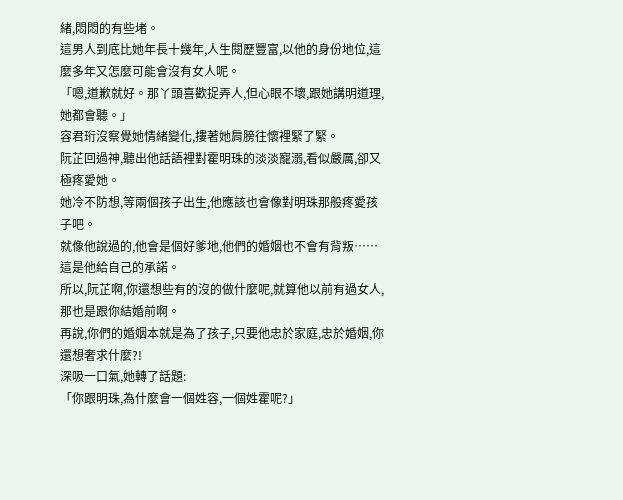緒,悶悶的有些堵。
這男人到底比她年長十幾年,人生閱歷豐富,以他的身份地位,這麼多年又怎麼可能會沒有女人呢。
「嗯,道歉就好。那丫頭喜歡捉弄人,但心眼不壞,跟她講明道理,她都會聽。」
容君珩沒察覺她情緒變化,摟著她肩膀往懷裡緊了緊。
阮芷回過神,聽出他話語裡對霍明珠的淡淡寵溺,看似嚴厲,卻又極疼愛她。
她冷不防想,等兩個孩子出生,他應該也會像對明珠那般疼愛孩子吧。
就像他說過的,他會是個好爹地,他們的婚姻也不會有背叛……
這是他給自己的承諾。
所以,阮芷啊,你還想些有的沒的做什麼呢,就算他以前有過女人,那也是跟你結婚前啊。
再說,你們的婚姻本就是為了孩子,只要他忠於家庭,忠於婚姻,你還想奢求什麼?!
深吸一口氣,她轉了話題:
「你跟明珠,為什麼會一個姓容,一個姓霍呢?」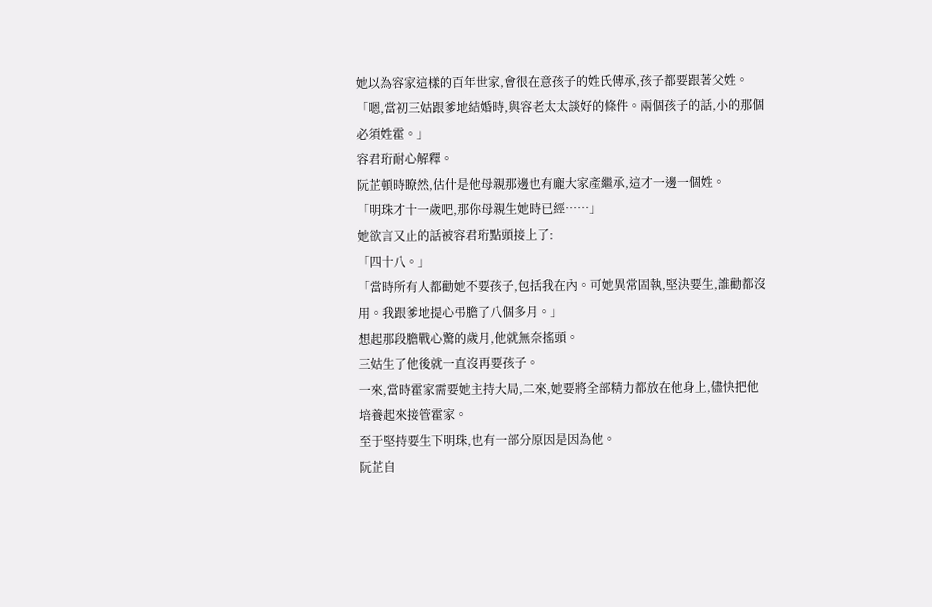她以為容家這樣的百年世家,會很在意孩子的姓氏傳承,孩子都要跟著父姓。
「嗯,當初三姑跟爹地結婚時,與容老太太談好的條件。兩個孩子的話,小的那個必須姓霍。」
容君珩耐心解釋。
阮芷頓時瞭然,估什是他母親那邊也有龐大家產繼承,這才一邊一個姓。
「明珠才十一歲吧,那你母親生她時已經……」
她欲言又止的話被容君珩點頭接上了:
「四十八。」
「當時所有人都勸她不要孩子,包括我在內。可她異常固執,堅決要生,誰勸都沒用。我跟爹地提心弔膽了八個多月。」
想起那段膽戰心驚的歲月,他就無奈搖頭。
三姑生了他後就一直沒再要孩子。
一來,當時霍家需要她主持大局,二來,她要將全部精力都放在他身上,儘快把他培養起來接管霍家。
至于堅持要生下明珠,也有一部分原因是因為他。
阮芷自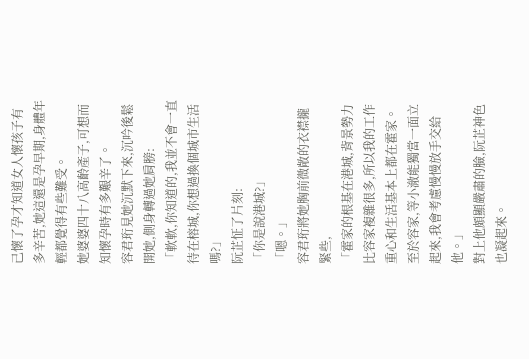己懷了孕才知道女人懷孩子有多辛苦,她這還是孕早期,身體年輕都覺得有些難受。
她婆婆四十八高齡產子,可想而知懷孕時有多艱辛了。
容君珩見她沉默下來,沉吟後鬆開她,側身轉過她肩膀:
「軟軟,你知道的,我並不會一直待在榕城,你想過換個城市生活嗎?」
阮芷怔了片刻:
「你是說港城?」
「嗯。」
容君珩將她胸前微敞的衣襟攏緊些,
「霍家的根基在港城,背景勢力比容家複雜很多,所以我的工作重心和生活基本上都在霍家。至於容家,等小澈能獨當一面立起來,我會考慮慢慢放手交給他。」
對上他頗顯嚴肅的臉,阮芷神色也凝起來。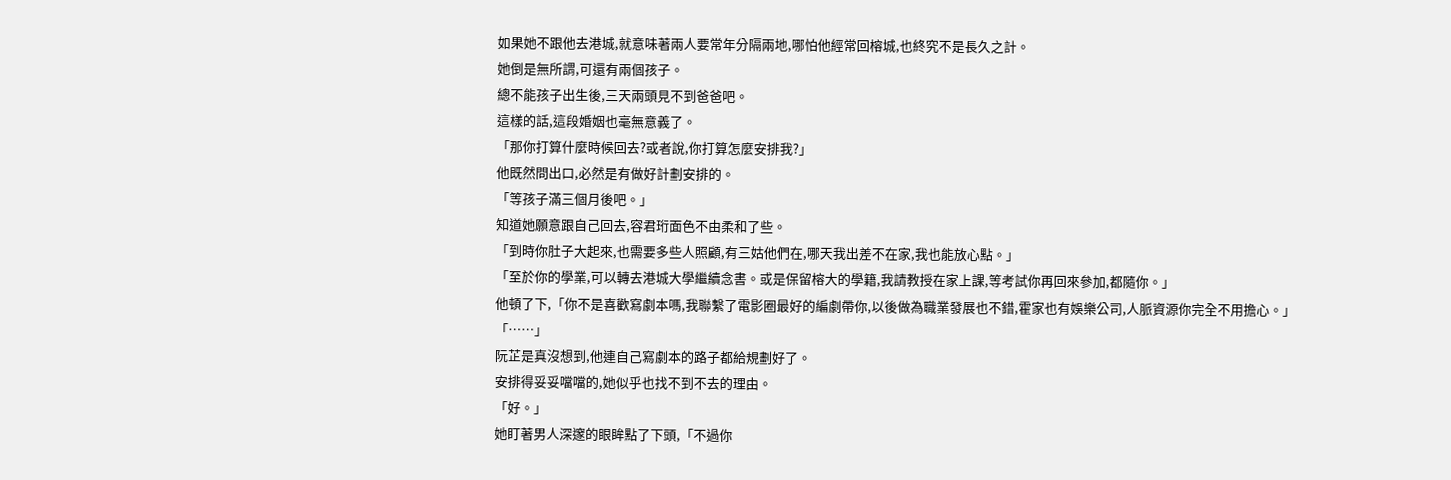如果她不跟他去港城,就意味著兩人要常年分隔兩地,哪怕他經常回榕城,也終究不是長久之計。
她倒是無所謂,可還有兩個孩子。
總不能孩子出生後,三天兩頭見不到爸爸吧。
這樣的話,這段婚姻也毫無意義了。
「那你打算什麼時候回去?或者說,你打算怎麼安排我?」
他既然問出口,必然是有做好計劃安排的。
「等孩子滿三個月後吧。」
知道她願意跟自己回去,容君珩面色不由柔和了些。
「到時你肚子大起來,也需要多些人照顧,有三姑他們在,哪天我出差不在家,我也能放心點。」
「至於你的學業,可以轉去港城大學繼續念書。或是保留榕大的學籍,我請教授在家上課,等考試你再回來參加,都隨你。」
他頓了下,「你不是喜歡寫劇本嗎,我聯繫了電影圈最好的編劇帶你,以後做為職業發展也不錯,霍家也有娛樂公司,人脈資源你完全不用擔心。」
「……」
阮芷是真沒想到,他連自己寫劇本的路子都給規劃好了。
安排得妥妥噹噹的,她似乎也找不到不去的理由。
「好。」
她盯著男人深邃的眼眸點了下頭,「不過你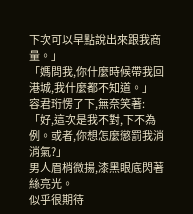下次可以早點說出來跟我商量。」
「媽問我,你什麼時候帶我回港城,我什麼都不知道。」
容君珩愣了下,無奈笑著:
「好,這次是我不對,下不為例。或者,你想怎麼懲罰我消消氣?」
男人眉梢微揚,漆黑眼底閃著絲亮光。
似乎很期待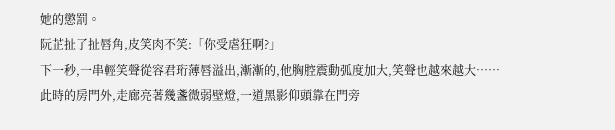她的懲罰。
阮芷扯了扯唇角,皮笑肉不笑:「你受虐狂啊?」
下一秒,一串輕笑聲從容君珩薄唇溢出,漸漸的,他胸腔震動弧度加大,笑聲也越來越大……
此時的房門外,走廊亮著幾盞微弱壁燈,一道黑影仰頭靠在門旁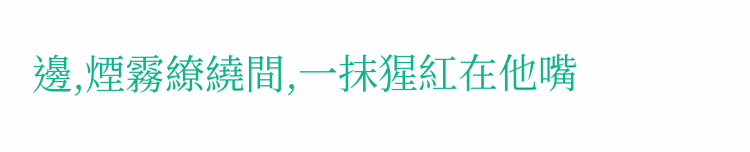邊,煙霧繚繞間,一抹猩紅在他嘴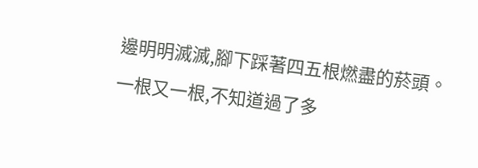邊明明滅滅,腳下踩著四五根燃盡的菸頭。
一根又一根,不知道過了多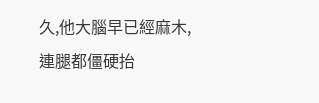久,他大腦早已經麻木,連腿都僵硬抬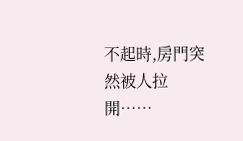不起時,房門突然被人拉開……